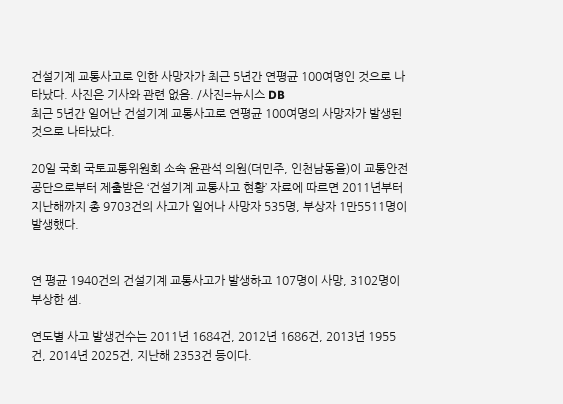건설기계 교통사고로 인한 사망자가 최근 5년간 연평균 100여명인 것으로 나타났다. 사진은 기사와 관련 없음. /사진=뉴시스 DB
최근 5년간 일어난 건설기계 교통사고로 연평균 100여명의 사망자가 발생된 것으로 나타났다.

20일 국회 국토교통위원회 소속 윤관석 의원(더민주, 인천남동을)이 교통안전공단으로부터 제출받은 ‘건설기계 교통사고 현황’ 자료에 따르면 2011년부터 지난해까지 총 9703건의 사고가 일어나 사망자 535명, 부상자 1만5511명이 발생했다.


연 평균 1940건의 건설기계 교통사고가 발생하고 107명이 사망, 3102명이 부상한 셈.

연도별 사고 발생건수는 2011년 1684건, 2012년 1686건, 2013년 1955건, 2014년 2025건, 지난해 2353건 등이다.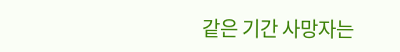같은 기간 사망자는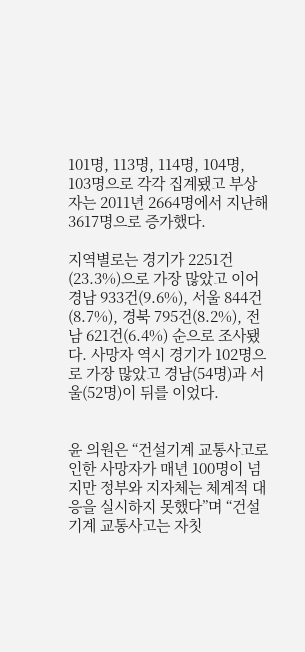101명, 113명, 114명, 104명, 103명으로 각각 집계됐고 부상자는 2011년 2664명에서 지난해 3617명으로 증가했다.

지역별로는 경기가 2251건(23.3%)으로 가장 많았고 이어 경남 933건(9.6%), 서울 844건(8.7%), 경북 795건(8.2%), 전남 621건(6.4%) 순으로 조사됐다. 사망자 역시 경기가 102명으로 가장 많았고 경남(54명)과 서울(52명)이 뒤를 이었다.


윤 의원은 “건설기계 교통사고로 인한 사망자가 매년 100명이 넘지만 정부와 지자체는 체계적 대응을 실시하지 못했다”며 “건설기계 교통사고는 자칫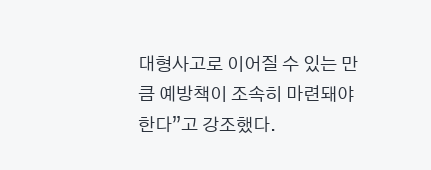대형사고로 이어질 수 있는 만큼 예방책이 조속히 마련돼야한다”고 강조했다.